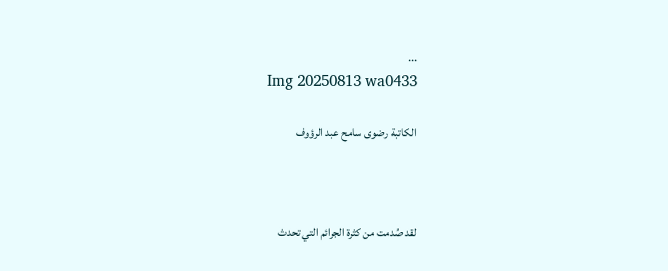...
Img 20250813 wa0433

الكاتبة رضوى سامح عبد الرؤوف



لقد صُدمت من كثرة الجرائم التي تحدث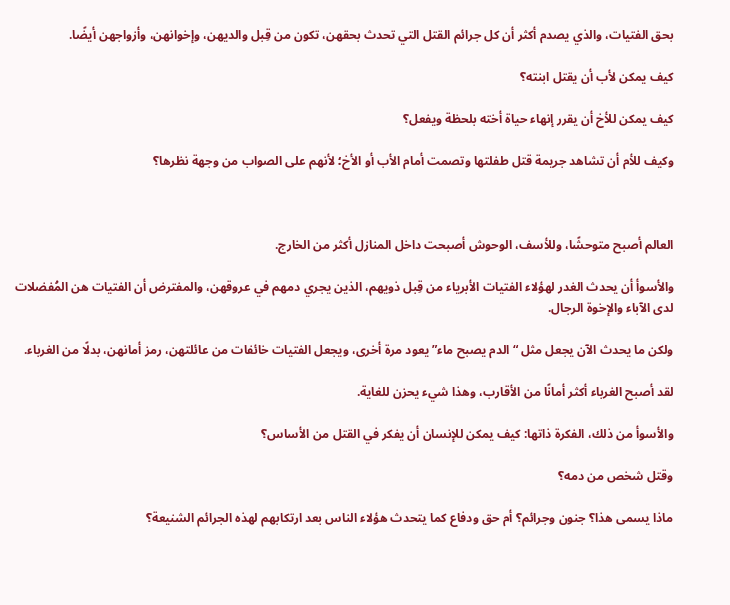بحق الفتيات، والذي يصدم أكثر أن كل جرائم القتل التي تحدث بحقهن، تكون من قِبل والديهن، وإخوانهن، وأزواجهن أيضًا.

كيف يمكن لأب أن يقتل ابنته؟

كيف يمكن للأخ أن يقرر إنهاء حياة أخته بلحظة ويفعل؟

وكيف للأم أن تشاهد جريمة قتل طفلتها وتصمت أمام الأب أو الأخ؛ لأنهم على الصواب من وجهة نظرها؟



العالم أصبح متوحشًا، وللأسف، الوحوش أصبحت داخل المنازل أكثر من الخارج.

والأسوأ أن يحدث الغدر لهؤلاء الفتيات الأبرياء من قِبل ذويهم، الذين يجري دمهم في عروقهن، والمفترض أن الفتيات هن المُفضلات لدى الآباء والإخوة الرجال.

ولكن ما يحدث الآن يجعل مثل “الدم يصبح ماء” يعود مرة أخرى، ويجعل الفتيات خائفات من عائلتهن، رمز أمانهن، بدلًا من الغرباء.

لقد أصبح الغرباء أكثر أمانًا من الأقارب، وهذا شيء يحزن للغاية.

والأسوأ من ذلك، الفكرة ذاتها: كيف يمكن للإنسان أن يفكر في القتل من الأساس؟

وقتل شخص من دمه؟

ماذا يسمى هذا؟ جنون وجرائم؟ أم حق ودفاع كما يتحدث هؤلاء الناس بعد ارتكابهم لهذه الجرائم الشنيعة؟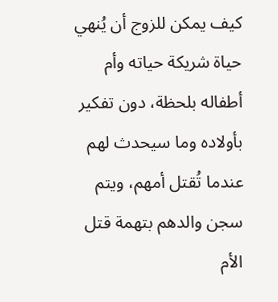كيف يمكن للزوج أن يُنهي حياة شريكة حياته وأم أطفاله بلحظة، دون تفكير بأولاده وما سيحدث لهم عندما تُقتل أمهم، ويتم سجن والدهم بتهمة قتل الأم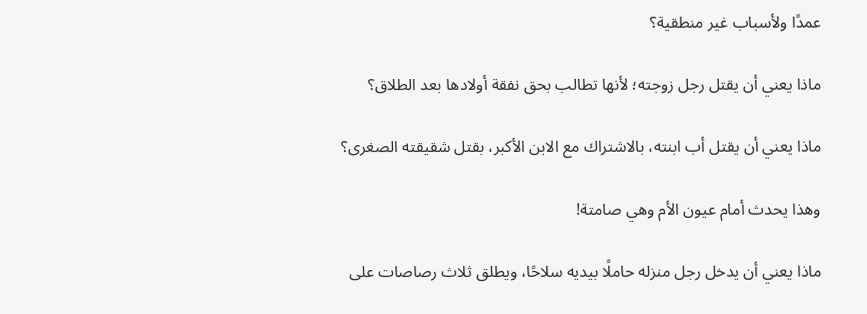عمدًا ولأسباب غير منطقية؟

ماذا يعني أن يقتل رجل زوجته؛ لأنها تطالب بحق نفقة أولادها بعد الطلاق؟

ماذا يعني أن يقتل أب ابنته، بالاشتراك مع الابن الأكبر، بقتل شقيقته الصغرى؟

وهذا يحدث أمام عيون الأم وهي صامتة!

ماذا يعني أن يدخل رجل منزله حاملًا بيديه سلاحًا، ويطلق ثلاث رصاصات على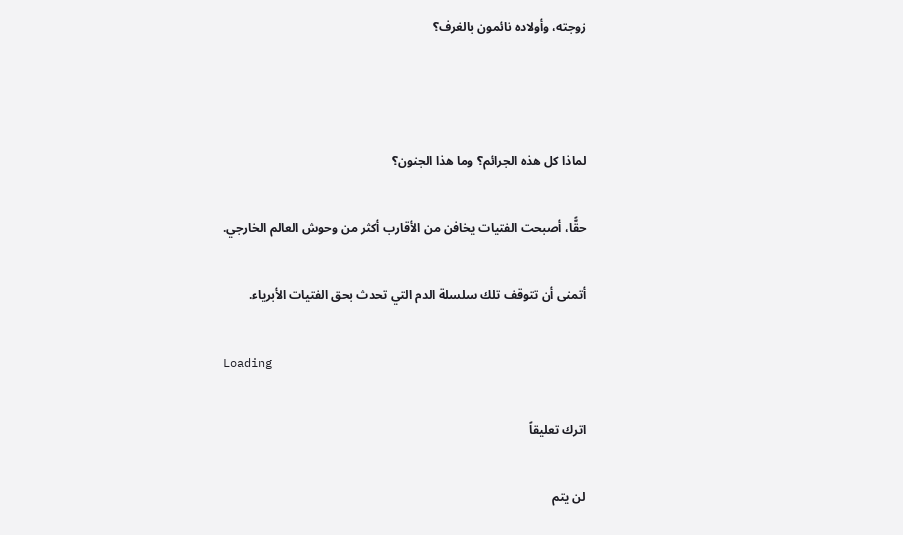زوجته، وأولاده نائمون بالغرف؟



لماذا كل هذه الجرائم؟ وما هذا الجنون؟

حقًّا، أصبحت الفتيات يخافن من الأقارب أكثر من وحوش العالم الخارجي.

أتمنى أن تتوقف تلك سلسلة الدم التي تحدث بحق الفتيات الأبرياء.

Loading

اترك تعليقاً

لن يتم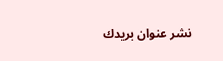نشر عنوان بريدك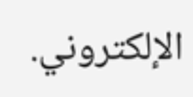الإلكتروني.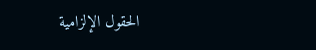الحقول الإلزامية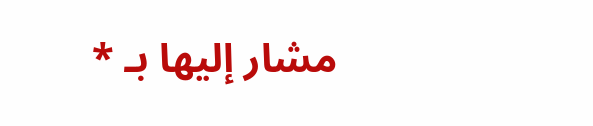مشار إليها بـ *